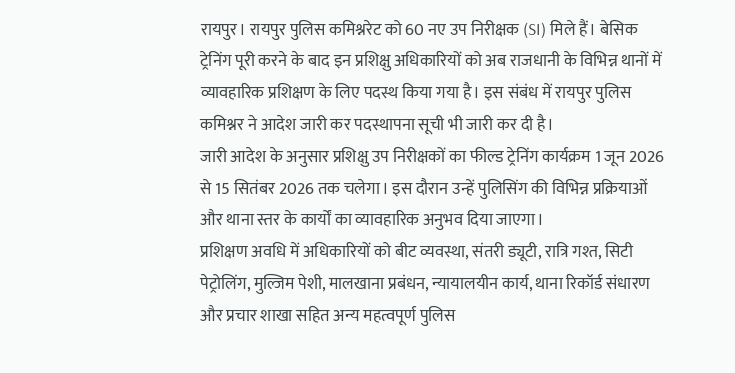रायपुर। रायपुर पुलिस कमिश्नरेट को 60 नए उप निरीक्षक (SI) मिले हैं। बेसिक ट्रेनिंग पूरी करने के बाद इन प्रशिक्षु अधिकारियों को अब राजधानी के विभिन्न थानों में व्यावहारिक प्रशिक्षण के लिए पदस्थ किया गया है। इस संबंध में रायपुर पुलिस कमिश्नर ने आदेश जारी कर पदस्थापना सूची भी जारी कर दी है।
जारी आदेश के अनुसार प्रशिक्षु उप निरीक्षकों का फील्ड ट्रेनिंग कार्यक्रम 1 जून 2026 से 15 सितंबर 2026 तक चलेगा। इस दौरान उन्हें पुलिसिंग की विभिन्न प्रक्रियाओं और थाना स्तर के कार्यों का व्यावहारिक अनुभव दिया जाएगा।
प्रशिक्षण अवधि में अधिकारियों को बीट व्यवस्था, संतरी ड्यूटी, रात्रि गश्त, सिटी पेट्रोलिंग, मुल्जिम पेशी, मालखाना प्रबंधन, न्यायालयीन कार्य, थाना रिकॉर्ड संधारण और प्रचार शाखा सहित अन्य महत्वपूर्ण पुलिस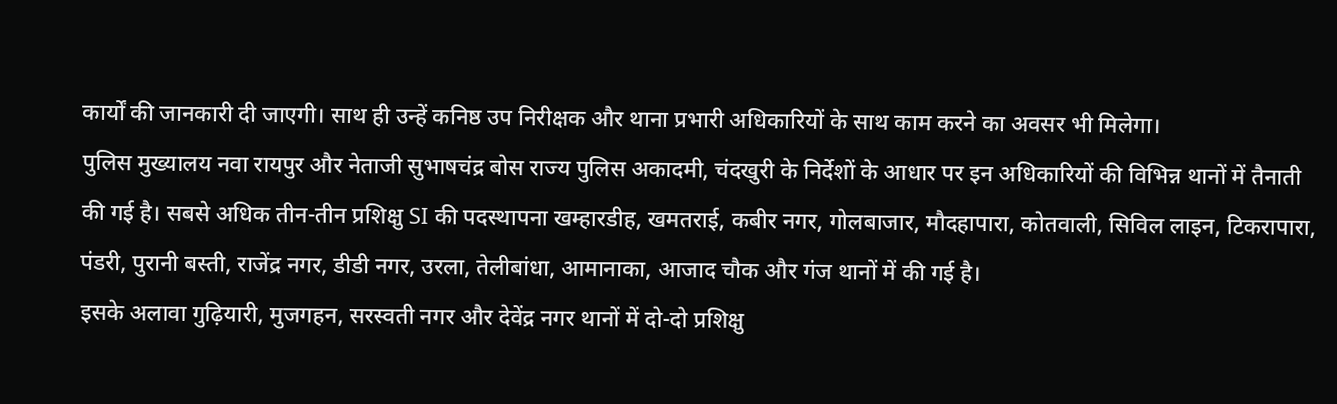कार्यों की जानकारी दी जाएगी। साथ ही उन्हें कनिष्ठ उप निरीक्षक और थाना प्रभारी अधिकारियों के साथ काम करने का अवसर भी मिलेगा।
पुलिस मुख्यालय नवा रायपुर और नेताजी सुभाषचंद्र बोस राज्य पुलिस अकादमी, चंदखुरी के निर्देशों के आधार पर इन अधिकारियों की विभिन्न थानों में तैनाती की गई है। सबसे अधिक तीन-तीन प्रशिक्षु SI की पदस्थापना खम्हारडीह, खमतराई, कबीर नगर, गोलबाजार, मौदहापारा, कोतवाली, सिविल लाइन, टिकरापारा, पंडरी, पुरानी बस्ती, राजेंद्र नगर, डीडी नगर, उरला, तेलीबांधा, आमानाका, आजाद चौक और गंज थानों में की गई है।
इसके अलावा गुढ़ियारी, मुजगहन, सरस्वती नगर और देवेंद्र नगर थानों में दो-दो प्रशिक्षु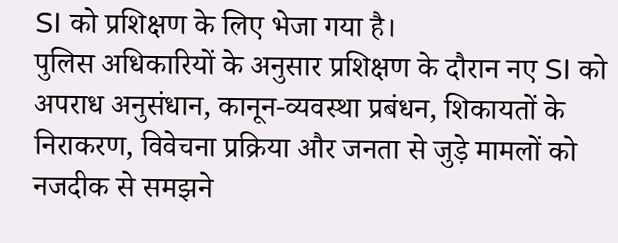SI को प्रशिक्षण के लिए भेजा गया है।
पुलिस अधिकारियों के अनुसार प्रशिक्षण के दौरान नए SI को अपराध अनुसंधान, कानून-व्यवस्था प्रबंधन, शिकायतों के निराकरण, विवेचना प्रक्रिया और जनता से जुड़े मामलों को नजदीक से समझने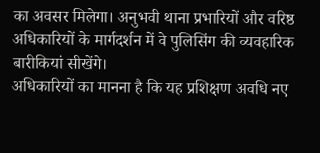का अवसर मिलेगा। अनुभवी थाना प्रभारियों और वरिष्ठ अधिकारियों के मार्गदर्शन में वे पुलिसिंग की व्यवहारिक बारीकियां सीखेंगे।
अधिकारियों का मानना है कि यह प्रशिक्षण अवधि नए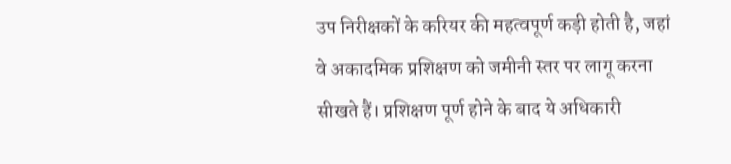उप निरीक्षकों के करियर की महत्वपूर्ण कड़ी होती है, जहां वे अकादमिक प्रशिक्षण को जमीनी स्तर पर लागू करना सीखते हैं। प्रशिक्षण पूर्ण होने के बाद ये अधिकारी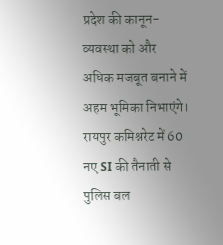प्रदेश की कानून-व्यवस्था को और अधिक मजबूत बनाने में अहम भूमिका निभाएंगे।
रायपुर कमिश्नरेट में 60 नए SI की तैनाती से पुलिस बल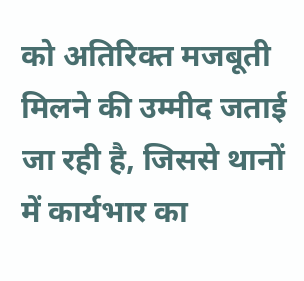को अतिरिक्त मजबूती मिलने की उम्मीद जताई जा रही है, जिससे थानों में कार्यभार का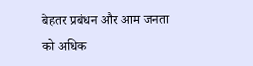बेहतर प्रबंधन और आम जनता को अधिक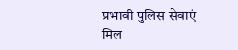प्रभावी पुलिस सेवाएं मिल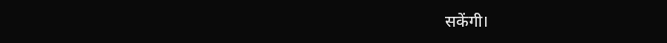सकेंगी।